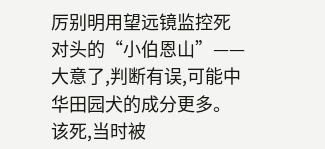厉别明用望远镜监控死对头的“小伯恩山”——大意了,判断有误,可能中华田园犬的成分更多。
该死,当时被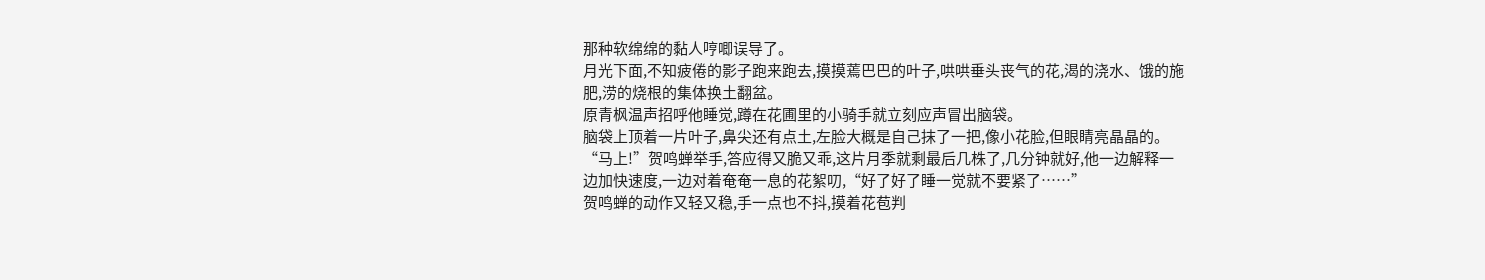那种软绵绵的黏人哼唧误导了。
月光下面,不知疲倦的影子跑来跑去,摸摸蔫巴巴的叶子,哄哄垂头丧气的花,渴的浇水、饿的施肥,涝的烧根的集体换土翻盆。
原青枫温声招呼他睡觉,蹲在花圃里的小骑手就立刻应声冒出脑袋。
脑袋上顶着一片叶子,鼻尖还有点土,左脸大概是自己抹了一把,像小花脸,但眼睛亮晶晶的。
“马上!”贺鸣蝉举手,答应得又脆又乖,这片月季就剩最后几株了,几分钟就好,他一边解释一边加快速度,一边对着奄奄一息的花絮叨,“好了好了睡一觉就不要紧了……”
贺鸣蝉的动作又轻又稳,手一点也不抖,摸着花苞判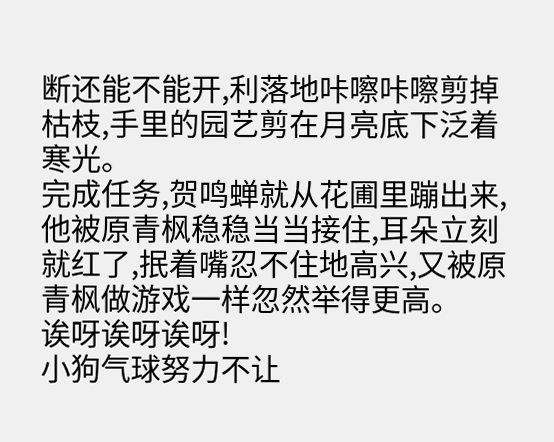断还能不能开,利落地咔嚓咔嚓剪掉枯枝,手里的园艺剪在月亮底下泛着寒光。
完成任务,贺鸣蝉就从花圃里蹦出来,他被原青枫稳稳当当接住,耳朵立刻就红了,抿着嘴忍不住地高兴,又被原青枫做游戏一样忽然举得更高。
诶呀诶呀诶呀!
小狗气球努力不让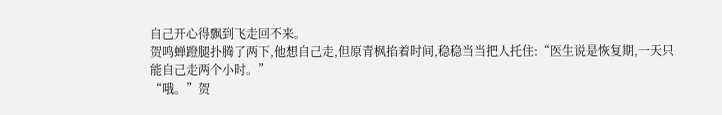自己开心得飘到飞走回不来。
贺鸣蝉蹬腿扑腾了两下,他想自己走,但原青枫掐着时间,稳稳当当把人托住:“医生说是恢复期,一天只能自己走两个小时。”
“哦。”贺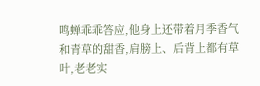鸣蝉乖乖答应,他身上还带着月季香气和青草的甜香,肩膀上、后背上都有草叶,老老实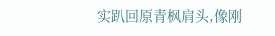实趴回原青枫肩头,像刚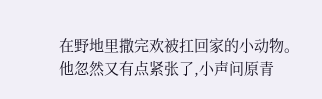在野地里撒完欢被扛回家的小动物。
他忽然又有点紧张了,小声问原青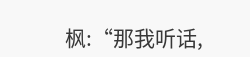枫:“那我听话,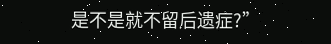是不是就不留后遗症?”